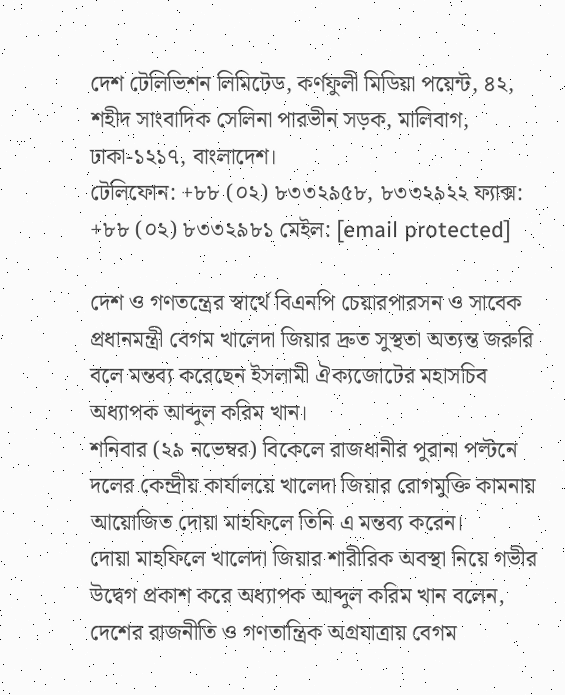দেশ টেলিভিশন লিমিটেড, কর্ণফুলী মিডিয়া পয়েন্ট, ৪২, শহীদ সাংবাদিক সেলিনা পারভীন সড়ক, মালিবাগ, ঢাকা-১২১৭, বাংলাদেশ।
টেলিফোন: +৮৮ (০২) ৮৩৩২৯৫৮, ৮৩৩২৯২২ ফ্যাক্স: +৮৮ (০২) ৮৩৩২৯৮১ মেইল: [email protected]

দেশ ও গণতন্ত্রের স্বার্থে বিএনপি চেয়ারপারসন ও সাবেক প্রধানমন্ত্রী বেগম খালেদা জিয়ার দ্রুত সুস্থতা অত্যন্ত জরুরি বলে মন্তব্য করেছেন ইসলামী ঐক্যজোটের মহাসচিব অধ্যাপক আব্দুল করিম খান।
শনিবার (২৯ নভেম্বর) বিকেলে রাজধানীর পুরানা পল্টনে দলের কেন্দ্রীয় কার্যালয়ে খালেদা জিয়ার রোগমুক্তি কামনায় আয়োজিত দোয়া মাহফিলে তিনি এ মন্তব্য করেন।
দোয়া মাহফিলে খালেদা জিয়ার শারীরিক অবস্থা নিয়ে গভীর উদ্বেগ প্রকাশ করে অধ্যাপক আব্দুল করিম খান বলেন, দেশের রাজনীতি ও গণতান্ত্রিক অগ্রযাত্রায় বেগম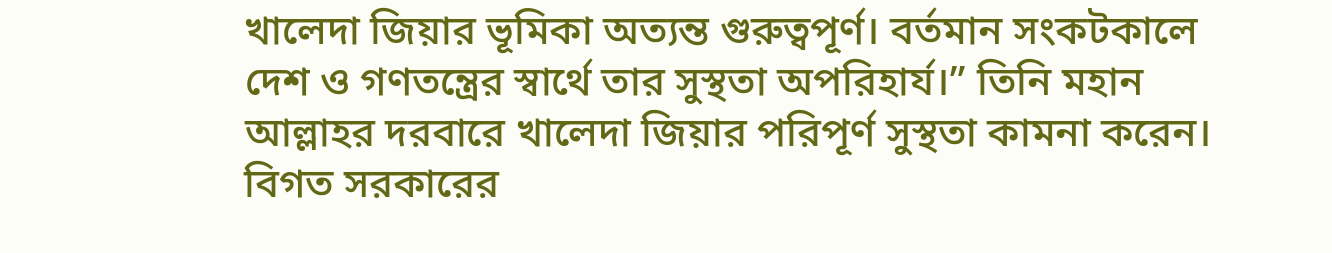খালেদা জিয়ার ভূমিকা অত্যন্ত গুরুত্বপূর্ণ। বর্তমান সংকটকালে দেশ ও গণতন্ত্রের স্বার্থে তার সুস্থতা অপরিহার্য।” তিনি মহান আল্লাহর দরবারে খালেদা জিয়ার পরিপূর্ণ সুস্থতা কামনা করেন।
বিগত সরকারের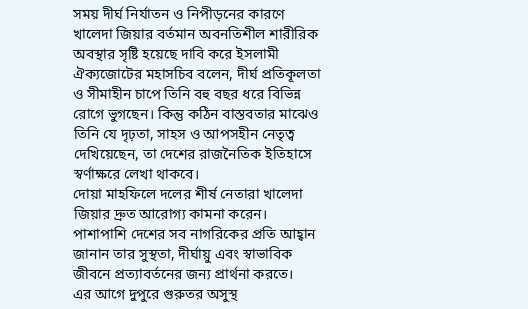সময় দীর্ঘ নির্যাতন ও নিপীড়নের কারণে খালেদা জিয়ার বর্তমান অবনতিশীল শারীরিক অবস্থার সৃষ্টি হয়েছে দাবি করে ইসলামী ঐক্যজোটের মহাসচিব বলেন, দীর্ঘ প্রতিকূলতা ও সীমাহীন চাপে তিনি বহু বছর ধরে বিভিন্ন রোগে ভুগছেন। কিন্তু কঠিন বাস্তবতার মাঝেও তিনি যে দৃঢ়তা, সাহস ও আপসহীন নেতৃত্ব দেখিয়েছেন, তা দেশের রাজনৈতিক ইতিহাসে স্বর্ণাক্ষরে লেখা থাকবে।
দোয়া মাহফিলে দলের শীর্ষ নেতারা খালেদা জিয়ার দ্রুত আরোগ্য কামনা করেন। পাশাপাশি দেশের সব নাগরিকের প্রতি আহ্বান জানান তার সুস্থতা, দীর্ঘায়ু এবং স্বাভাবিক জীবনে প্রত্যাবর্তনের জন্য প্রার্থনা করতে।
এর আগে দুপুরে গুরুতর অসুস্থ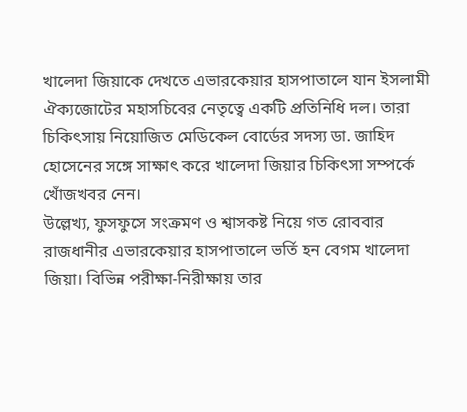খালেদা জিয়াকে দেখতে এভারকেয়ার হাসপাতালে যান ইসলামী ঐক্যজোটের মহাসচিবের নেতৃত্বে একটি প্রতিনিধি দল। তারা চিকিৎসায় নিয়োজিত মেডিকেল বোর্ডের সদস্য ডা. জাহিদ হোসেনের সঙ্গে সাক্ষাৎ করে খালেদা জিয়ার চিকিৎসা সম্পর্কে খোঁজখবর নেন।
উল্লেখ্য, ফুসফুসে সংক্রমণ ও শ্বাসকষ্ট নিয়ে গত রোববার রাজধানীর এভারকেয়ার হাসপাতালে ভর্তি হন বেগম খালেদা জিয়া। বিভিন্ন পরীক্ষা-নিরীক্ষায় তার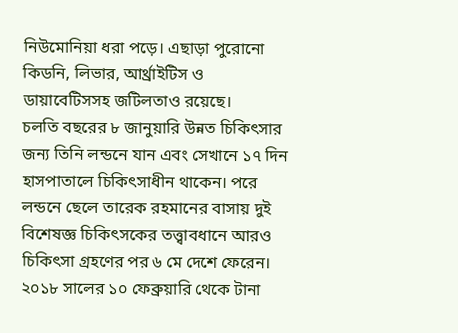নিউমোনিয়া ধরা পড়ে। এছাড়া পুরোনো কিডনি, লিভার, আর্থ্রাইটিস ও ডায়াবেটিসসহ জটিলতাও রয়েছে।
চলতি বছরের ৮ জানুয়ারি উন্নত চিকিৎসার জন্য তিনি লন্ডনে যান এবং সেখানে ১৭ দিন হাসপাতালে চিকিৎসাধীন থাকেন। পরে লন্ডনে ছেলে তারেক রহমানের বাসায় দুই বিশেষজ্ঞ চিকিৎসকের তত্ত্বাবধানে আরও চিকিৎসা গ্রহণের পর ৬ মে দেশে ফেরেন।
২০১৮ সালের ১০ ফেব্রুয়ারি থেকে টানা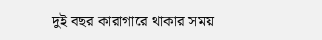দুই বছর কারাগারে থাকার সময়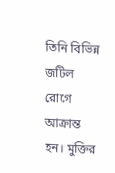তিনি বিভিন্ন জটিল রোগে আক্রান্ত হন। মুক্তির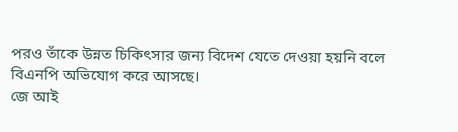পরও তাঁকে উন্নত চিকিৎসার জন্য বিদেশ যেতে দেওয়া হয়নি বলে বিএনপি অভিযোগ করে আসছে।
জে আই